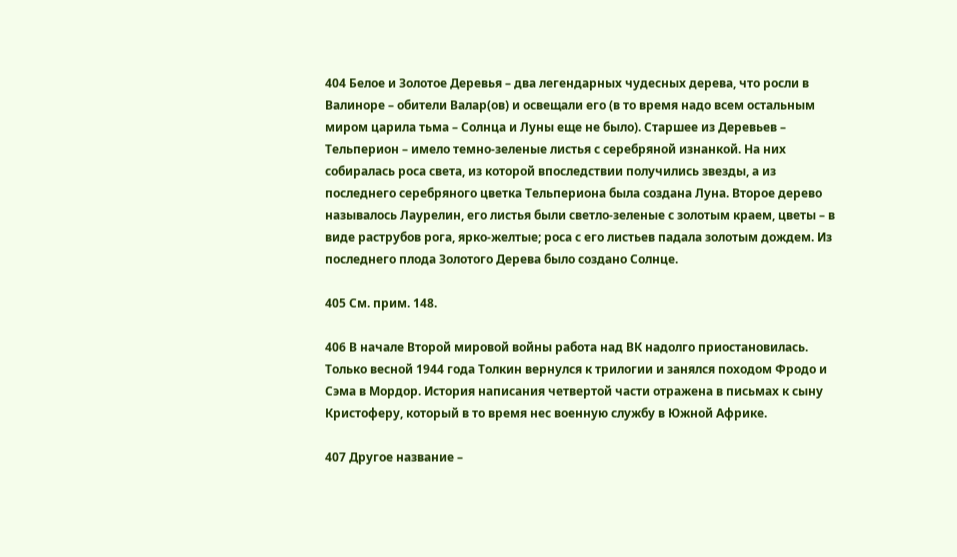404 Белое и Золотое Деревья – два легендарных чудесных дерева, что росли в Валиноре – обители Валар(ов) и освещали его (в то время надо всем остальным миром царила тьма – Солнца и Луны еще не было). Старшее из Деревьев – Тельперион – имело темно-зеленые листья с серебряной изнанкой. На них собиралась роса света, из которой впоследствии получились звезды, а из последнего серебряного цветка Тельпериона была создана Луна. Второе дерево называлось Лаурелин, его листья были светло-зеленые с золотым краем, цветы – в виде раструбов рога, ярко-желтые; роса с его листьев падала золотым дождем. Из последнего плода Золотого Дерева было создано Солнце.

405 См. прим. 148.

406 В начале Второй мировой войны работа над ВК надолго приостановилась. Только весной 1944 года Толкин вернулся к трилогии и занялся походом Фродо и Сэма в Мордор. История написания четвертой части отражена в письмах к сыну Кристоферу, который в то время нес военную службу в Южной Африке.

407 Другое название –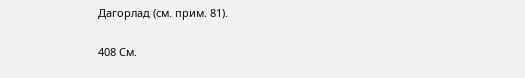Дагорлад (см. прим. 81).

408 См.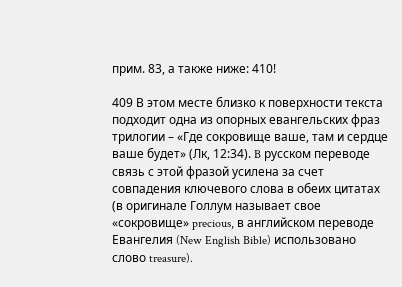прим. 83, а также ниже: 410!

409 В этом месте близко к поверхности текста подходит одна из опорных евангельских фраз трилогии – «Где сокровище ваше, там и сердце ваше будет» (Лк, 12:34). B русском переводе связь с этой фразой усилена за счет совпадения ключевого слова в обеих цитатах (в оригинале Голлум называет свое «сокровище» precious, в английском переводе Евангелия (New English Bible) использовано слово treasure).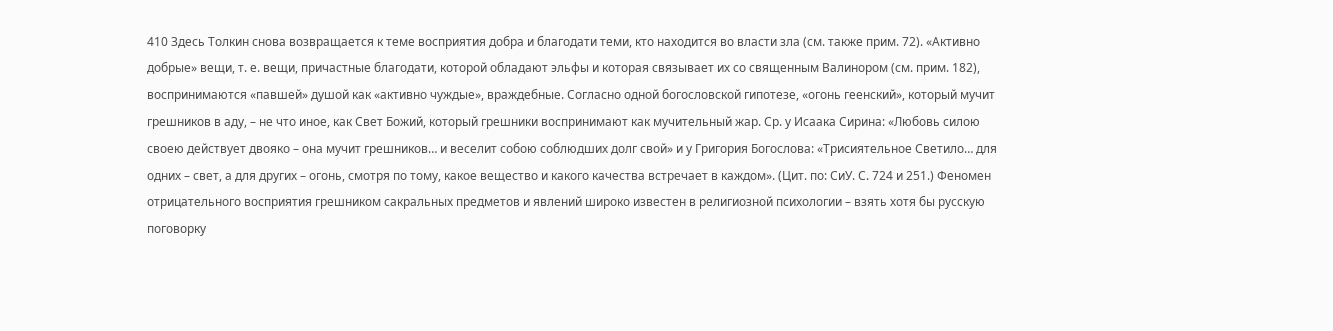410 Здесь Толкин снова возвращается к теме восприятия добра и благодати теми, кто находится во власти зла (см. также прим. 72). «Активно добрые» вещи, т. е. вещи, причастные благодати, которой обладают эльфы и которая связывает их со священным Валинором (см. прим. 182), воспринимаются «павшей» душой как «активно чуждые», враждебные. Согласно одной богословской гипотезе, «огонь геенский», который мучит грешников в аду, – не что иное, как Свет Божий, который грешники воспринимают как мучительный жар. Ср. у Исаака Сирина: «Любовь силою своею действует двояко – она мучит грешников… и веселит собою соблюдших долг свой» и у Григория Богослова: «Трисиятельное Светило… для одних – свет, а для других – огонь, смотря по тому, какое вещество и какого качества встречает в каждом». (Цит. по: СиУ. С. 724 и 251.) Феномен отрицательного восприятия грешником сакральных предметов и явлений широко известен в религиозной психологии – взять хотя бы русскую поговорку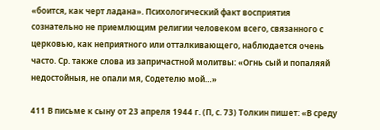«боится, как черт ладана». Психологический факт восприятия сознательно не приемлющим религии человеком всего, связанного с церковью, как неприятного или отталкивающего, наблюдается очень часто. Ср. также слова из запричастной молитвы: «Огнь сый и попаляяй недостойныя, не опали мя, Содетелю мой…»

411 В письме к сыну от 23 апреля 1944 г. (П, с. 73) Толкин пишет: «В среду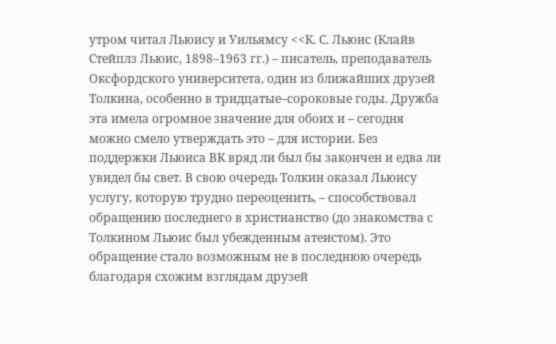утром читал Льюису и Уильямсу <<К. С. Льюис (Клайв Стейплз Льюис, 1898–1963 гг.) – писатель, преподаватель Оксфордского университета, один из ближайших друзей Толкина, особенно в тридцатые–сороковые годы. Дружба эта имела огромное значение для обоих и – сегодня можно смело утверждать это – для истории. Без поддержки Льюиса ВК вряд ли был бы закончен и едва ли увидел бы свет. В свою очередь Толкин оказал Льюису услугу, которую трудно переоценить, – способствовал обращению последнего в христианство (до знакомства с Толкином Льюис был убежденным атеистом). Это обращение стало возможным не в последнюю очередь благодаря схожим взглядам друзей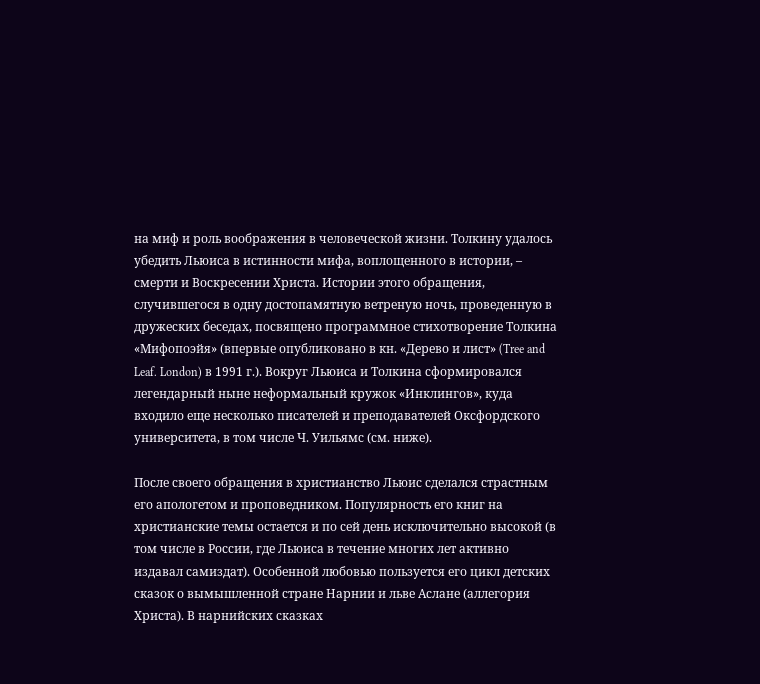на миф и роль воображения в человеческой жизни. Толкину удалось убедить Льюиса в истинности мифа, воплощенного в истории, – смерти и Воскресении Христа. Истории этого обращения, случившегося в одну достопамятную ветреную ночь, проведенную в дружеских беседах, посвящено программное стихотворение Толкина «Мифопоэйя» (впервые опубликовано в кн. «Дерево и лист» (Tree and Leaf. London) в 1991 г.). Вокруг Льюиса и Толкина сформировался легендарный ныне неформальный кружок «Инклингов», куда входило еще несколько писателей и преподавателей Оксфордского университета, в том числе Ч. Уильямс (см. ниже).

После своего обращения в христианство Льюис сделался страстным его апологетом и проповедником. Популярность его книг на христианские темы остается и по сей день исключительно высокой (в том числе в России, где Льюиса в течение многих лет активно издавал самиздат). Особенной любовью пользуется его цикл детских сказок о вымышленной стране Нарнии и льве Аслане (аллегория Христа). В нарнийских сказках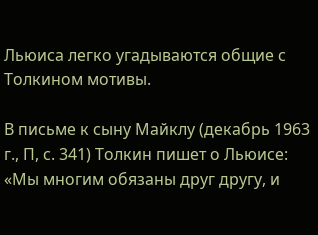Льюиса легко угадываются общие с Толкином мотивы.

В письме к сыну Майклу (декабрь 1963 г., П, с. 341) Толкин пишет о Льюисе: «Мы многим обязаны друг другу, и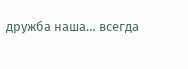дружба наша… всегда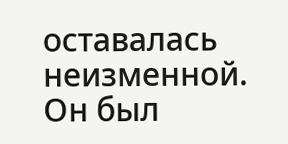оставалась неизменной. Он был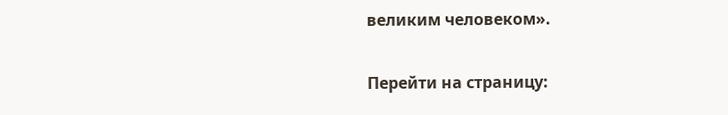великим человеком».

Перейти на страницу: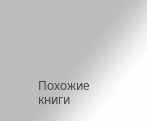Похожие книги